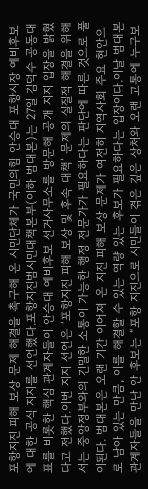포항지진 피해 보상 문제 해결을 촉구해 온 시민단체가 국민의힘 안승대 포항시장 예비후보에 대한 공식 지지를 선언했다.포항지진범시민대책본부(이하 범대본)는 27일 김덕수 공동대표를 비롯한 핵심 관계자들이 안승대 예비후보 선거사무소를 방문해 공개 지지 입장을 밝혔다고 전했다.이번 지지 선언은 ‘포항지진 피해 보상 및 후속 대책’ 문제의 실질적 해결을 위해서는 중앙정부와의 긴밀한 소통이 가능한 행정 전문가가 필요하다는 판단에 따른 것으로 풀이된다. 범대본은 오랜 기간 이어져 온 지진 피해 보상 문제가 여전히 지역사회 주요 현안으로 남아 있는 만큼, 이를 해결할 수 있는 역량 있는 후보가 필요하다는 입장이다.이날 범대본 관계자들을 만난 안 후보는 “포항 지진으로 시민들이 겪은 깊은 상처와 오랜 고통에 누구보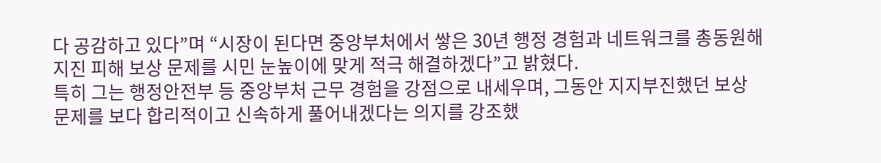다 공감하고 있다”며 “시장이 된다면 중앙부처에서 쌓은 30년 행정 경험과 네트워크를 총동원해 지진 피해 보상 문제를 시민 눈높이에 맞게 적극 해결하겠다”고 밝혔다.
특히 그는 행정안전부 등 중앙부처 근무 경험을 강점으로 내세우며, 그동안 지지부진했던 보상 문제를 보다 합리적이고 신속하게 풀어내겠다는 의지를 강조했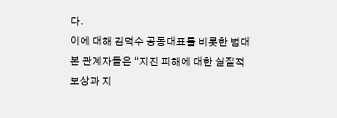다.
이에 대해 김덕수 공동대표를 비롯한 범대본 관계자들은 “지진 피해에 대한 실질적 보상과 지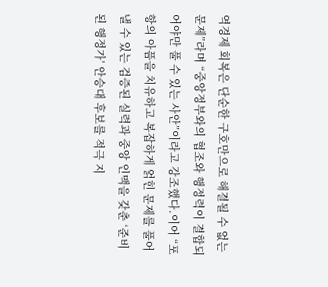역경제 회복은 단순한 구호만으로 해결될 수 없는 문제”라며 “중앙정부와의 협조와 행정력이 결합되어야만 풀 수 있는 사안”이라고 강조했다.이어 “포항의 아픔을 치유하고 복잡하게 얽힌 문제를 풀어낼 수 있는 검증된 실력과 중앙 인맥을 갖춘 ‘준비된 행정가’ 안승대 후보를 적극 지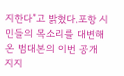지한다”고 밝혔다.포항 시민들의 목소리를 대변해 온 범대본의 이번 공개 지지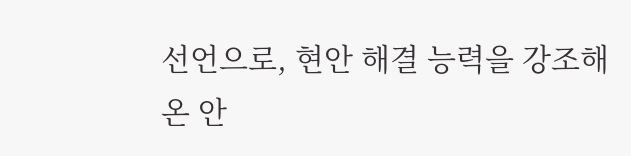선언으로, 현안 해결 능력을 강조해 온 안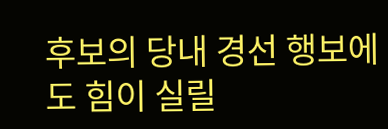후보의 당내 경선 행보에도 힘이 실릴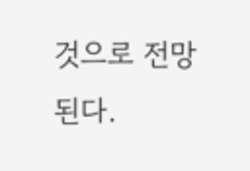것으로 전망된다.